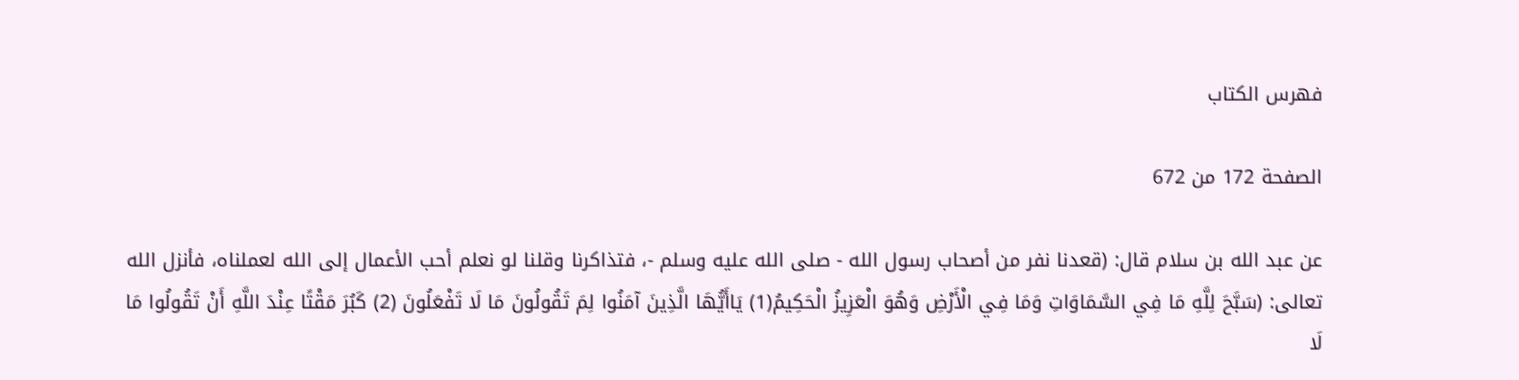فهرس الكتاب

الصفحة 172 من 672

عن عبد الله بن سلام قال: (قعدنا نفر من أصحاب رسول الله - صلى الله عليه وسلم -، فتذاكرنا وقلنا لو نعلم أحب الأعمال إلى الله لعملناه، فأنزل الله تعالى: (سَبَّحَ لِلَّهِ مَا فِي السَّمَاوَاتِ وَمَا فِي الْأَرْضِ وَهُوَ الْعَزِيزُ الْحَكِيمُ(1) يَاأَيُّهَا الَّذِينَ آمَنُوا لِمَ تَقُولُونَ مَا لَا تَفْعَلُونَ (2) كَبُرَ مَقْتًا عِنْدَ اللَّهِ أَنْ تَقُولُوا مَا لَا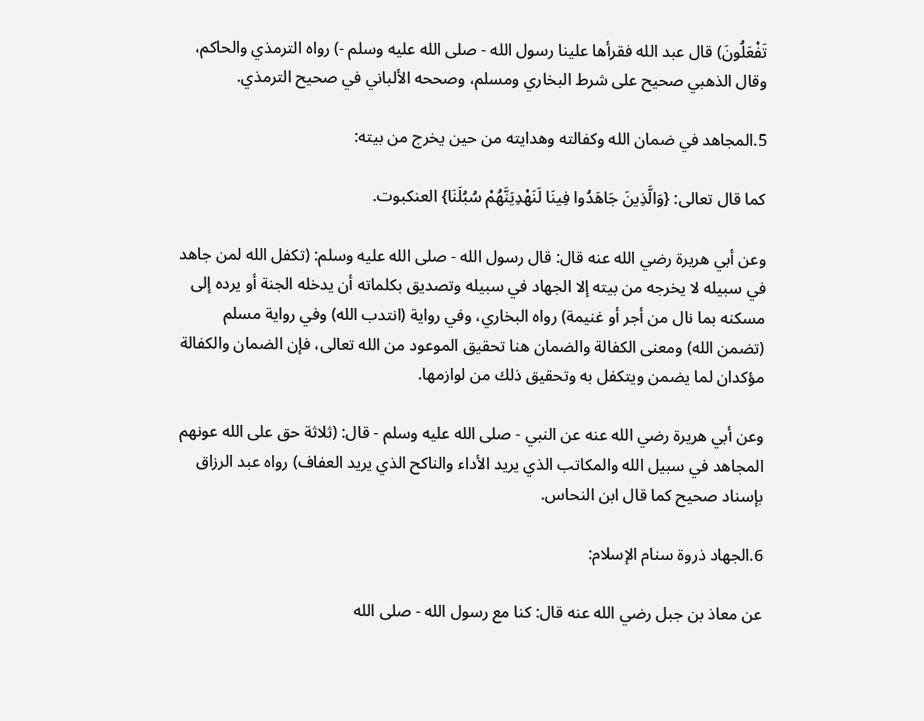تَفْعَلُونَ) قال عبد الله فقرأها علينا رسول الله - صلى الله عليه وسلم -) رواه الترمذي والحاكم، وقال الذهبي صحيح على شرط البخاري ومسلم، وصححه الألباني في صحيح الترمذي.

5.المجاهد في ضمان الله وكفالته وهدايته من حين يخرج من بيته:

كما قال تعالى: {وَالَّذِينَ جَاهَدُوا فِينَا لَنَهْدِيَنَّهُمْ سُبُلَنَا} العنكبوت.

وعن أبي هريرة رضي الله عنه قال: قال رسول الله - صلى الله عليه وسلم: (تكفل الله لمن جاهد في سبيله لا يخرجه من بيته إلا الجهاد في سبيله وتصديق بكلماته أن يدخله الجنة أو يرده إلى مسكنه بما نال من أجر أو غنيمة) رواه البخاري، وفي رواية (انتدب الله) وفي رواية مسلم (تضمن الله) ومعنى الكفالة والضمان هنا تحقيق الموعود من الله تعالى، فإن الضمان والكفالة مؤكدان لما يضمن ويتكفل به وتحقيق ذلك من لوازمها.

وعن أبي هريرة رضي الله عنه عن النبي - صلى الله عليه وسلم - قال: (ثلاثة حق على الله عونهم المجاهد في سبيل الله والمكاتب الذي يريد الأداء والناكح الذي يريد العفاف) رواه عبد الرزاق بإسناد صحيح كما قال ابن النحاس.

6.الجهاد ذروة سنام الإسلام:

عن معاذ بن جبل رضي الله عنه قال: كنا مع رسول الله - صلى الله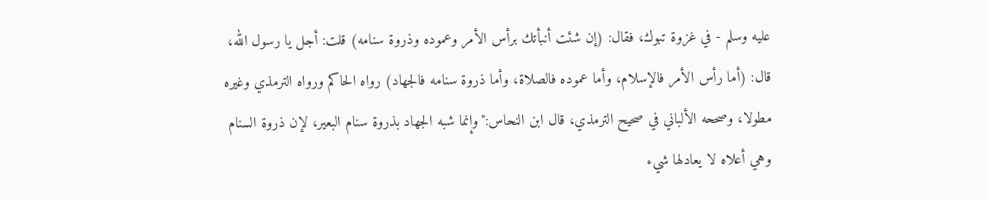عليه وسلم - في غزوة تبوك، فقال: (إن شئت أنبأتك برأس الأمر وعموده وذروة سنامه) قلت: أجل يا رسول الله، قال: (أما رأس الأمر فالإسلام، وأما عموده فالصلاة، وأما ذروة سنامه فالجهاد) رواه الحاكم ورواه الترمذي وغيره مطولا، وصححه الألباني في صحيح الترمذي، قال ابن النحاس:"وإنما شبه الجهاد بذروة سنام البعير، لإن ذروة السنام وهي أعلاه لا يعادلها شيء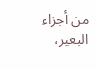من أجزاء البعير،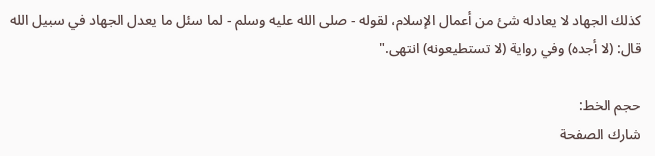كذلك الجهاد لا يعادله شئ من أعمال الإسلام، لقوله - صلى الله عليه وسلم - لما سئل ما يعدل الجهاد في سبيل الله قال: (لا أجده) وفي رواية (لا تستطيعونه) انتهى."

حجم الخط:
شارك الصفحة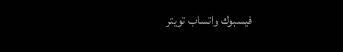فيسبوك واتساب تويتر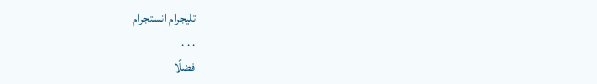تليجرام انستجرام
. . .
فضلًا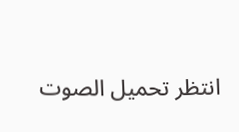انتظر تحميل الصوت